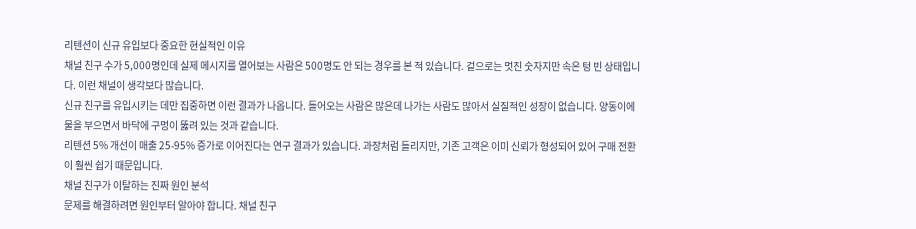리텐션이 신규 유입보다 중요한 현실적인 이유
채널 친구 수가 5,000명인데 실제 메시지를 열어보는 사람은 500명도 안 되는 경우를 본 적 있습니다. 겉으로는 멋진 숫자지만 속은 텅 빈 상태입니다. 이런 채널이 생각보다 많습니다.
신규 친구를 유입시키는 데만 집중하면 이런 결과가 나옵니다. 들어오는 사람은 많은데 나가는 사람도 많아서 실질적인 성장이 없습니다. 양동이에 물을 부으면서 바닥에 구멍이 뚫려 있는 것과 같습니다.
리텐션 5% 개선이 매출 25-95% 증가로 이어진다는 연구 결과가 있습니다. 과장처럼 들리지만, 기존 고객은 이미 신뢰가 형성되어 있어 구매 전환이 훨씬 쉽기 때문입니다.
채널 친구가 이탈하는 진짜 원인 분석
문제를 해결하려면 원인부터 알아야 합니다. 채널 친구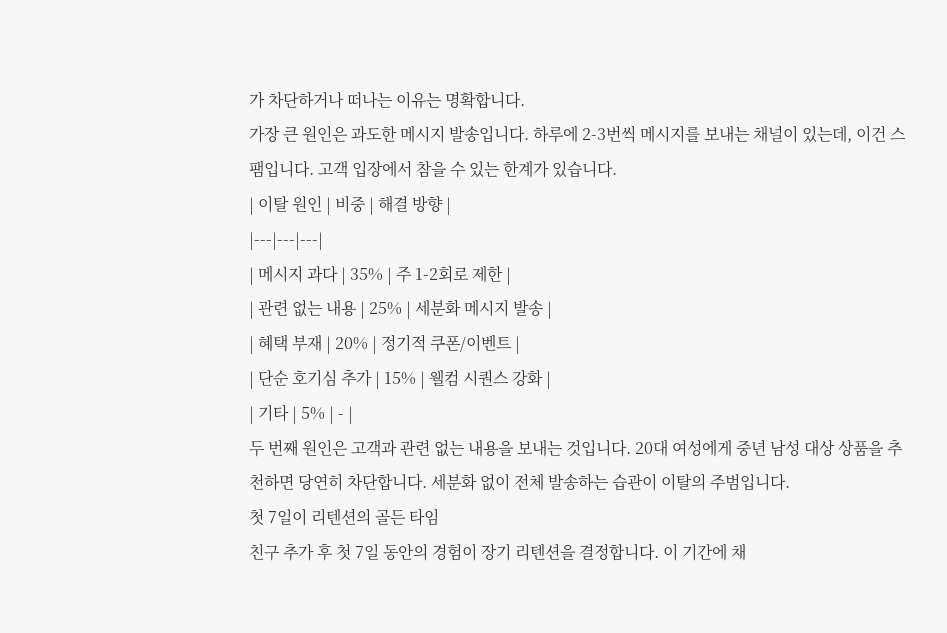가 차단하거나 떠나는 이유는 명확합니다.
가장 큰 원인은 과도한 메시지 발송입니다. 하루에 2-3번씩 메시지를 보내는 채널이 있는데, 이건 스팸입니다. 고객 입장에서 참을 수 있는 한계가 있습니다.
| 이탈 원인 | 비중 | 해결 방향 |
|---|---|---|
| 메시지 과다 | 35% | 주 1-2회로 제한 |
| 관련 없는 내용 | 25% | 세분화 메시지 발송 |
| 혜택 부재 | 20% | 정기적 쿠폰/이벤트 |
| 단순 호기심 추가 | 15% | 웰컴 시퀀스 강화 |
| 기타 | 5% | - |
두 번째 원인은 고객과 관련 없는 내용을 보내는 것입니다. 20대 여성에게 중년 남성 대상 상품을 추천하면 당연히 차단합니다. 세분화 없이 전체 발송하는 습관이 이탈의 주범입니다.
첫 7일이 리텐션의 골든 타임
친구 추가 후 첫 7일 동안의 경험이 장기 리텐션을 결정합니다. 이 기간에 채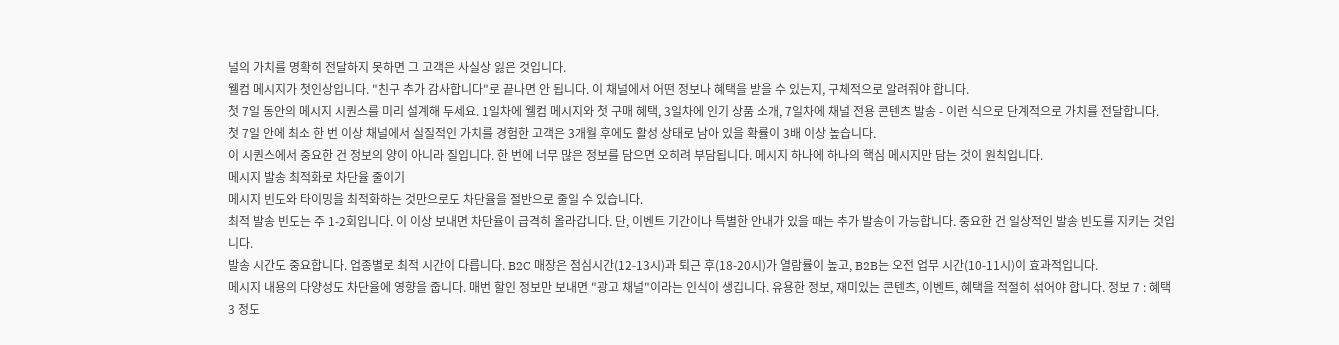널의 가치를 명확히 전달하지 못하면 그 고객은 사실상 잃은 것입니다.
웰컴 메시지가 첫인상입니다. "친구 추가 감사합니다"로 끝나면 안 됩니다. 이 채널에서 어떤 정보나 혜택을 받을 수 있는지, 구체적으로 알려줘야 합니다.
첫 7일 동안의 메시지 시퀀스를 미리 설계해 두세요. 1일차에 웰컴 메시지와 첫 구매 혜택, 3일차에 인기 상품 소개, 7일차에 채널 전용 콘텐츠 발송 - 이런 식으로 단계적으로 가치를 전달합니다.
첫 7일 안에 최소 한 번 이상 채널에서 실질적인 가치를 경험한 고객은 3개월 후에도 활성 상태로 남아 있을 확률이 3배 이상 높습니다.
이 시퀀스에서 중요한 건 정보의 양이 아니라 질입니다. 한 번에 너무 많은 정보를 담으면 오히려 부담됩니다. 메시지 하나에 하나의 핵심 메시지만 담는 것이 원칙입니다.
메시지 발송 최적화로 차단율 줄이기
메시지 빈도와 타이밍을 최적화하는 것만으로도 차단율을 절반으로 줄일 수 있습니다.
최적 발송 빈도는 주 1-2회입니다. 이 이상 보내면 차단율이 급격히 올라갑니다. 단, 이벤트 기간이나 특별한 안내가 있을 때는 추가 발송이 가능합니다. 중요한 건 일상적인 발송 빈도를 지키는 것입니다.
발송 시간도 중요합니다. 업종별로 최적 시간이 다릅니다. B2C 매장은 점심시간(12-13시)과 퇴근 후(18-20시)가 열람률이 높고, B2B는 오전 업무 시간(10-11시)이 효과적입니다.
메시지 내용의 다양성도 차단율에 영향을 줍니다. 매번 할인 정보만 보내면 "광고 채널"이라는 인식이 생깁니다. 유용한 정보, 재미있는 콘텐츠, 이벤트, 혜택을 적절히 섞어야 합니다. 정보 7 : 혜택 3 정도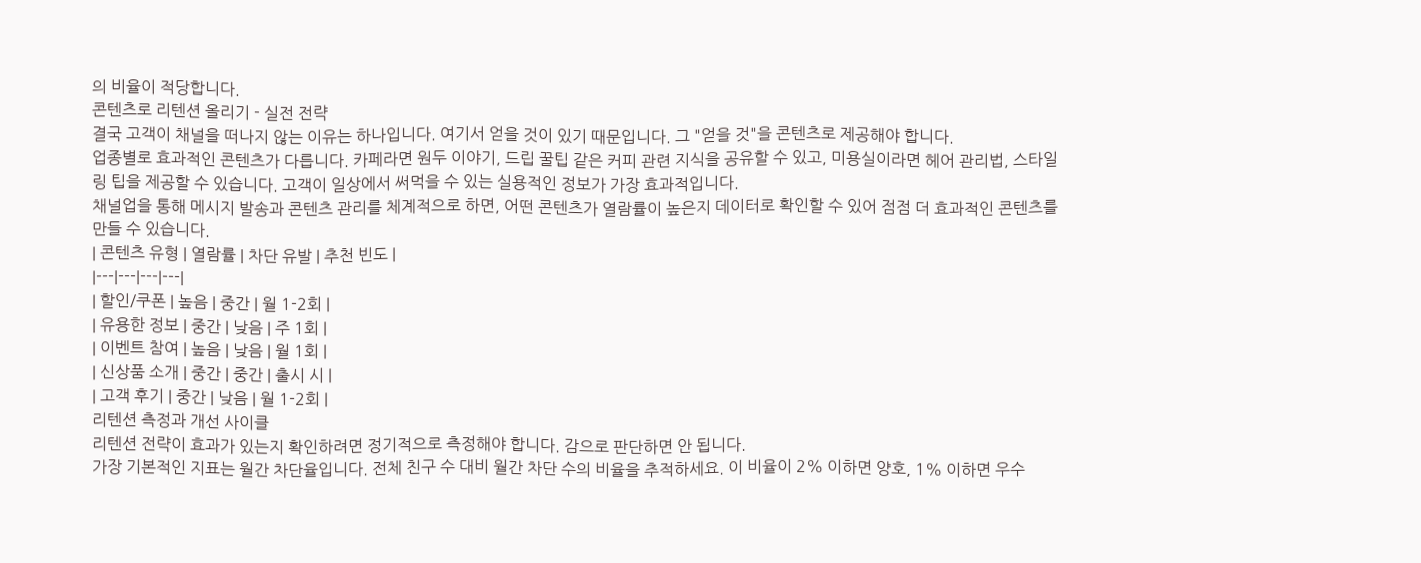의 비율이 적당합니다.
콘텐츠로 리텐션 올리기 - 실전 전략
결국 고객이 채널을 떠나지 않는 이유는 하나입니다. 여기서 얻을 것이 있기 때문입니다. 그 "얻을 것"을 콘텐츠로 제공해야 합니다.
업종별로 효과적인 콘텐츠가 다릅니다. 카페라면 원두 이야기, 드립 꿀팁 같은 커피 관련 지식을 공유할 수 있고, 미용실이라면 헤어 관리법, 스타일링 팁을 제공할 수 있습니다. 고객이 일상에서 써먹을 수 있는 실용적인 정보가 가장 효과적입니다.
채널업을 통해 메시지 발송과 콘텐츠 관리를 체계적으로 하면, 어떤 콘텐츠가 열람률이 높은지 데이터로 확인할 수 있어 점점 더 효과적인 콘텐츠를 만들 수 있습니다.
| 콘텐츠 유형 | 열람률 | 차단 유발 | 추천 빈도 |
|---|---|---|---|
| 할인/쿠폰 | 높음 | 중간 | 월 1-2회 |
| 유용한 정보 | 중간 | 낮음 | 주 1회 |
| 이벤트 참여 | 높음 | 낮음 | 월 1회 |
| 신상품 소개 | 중간 | 중간 | 출시 시 |
| 고객 후기 | 중간 | 낮음 | 월 1-2회 |
리텐션 측정과 개선 사이클
리텐션 전략이 효과가 있는지 확인하려면 정기적으로 측정해야 합니다. 감으로 판단하면 안 됩니다.
가장 기본적인 지표는 월간 차단율입니다. 전체 친구 수 대비 월간 차단 수의 비율을 추적하세요. 이 비율이 2% 이하면 양호, 1% 이하면 우수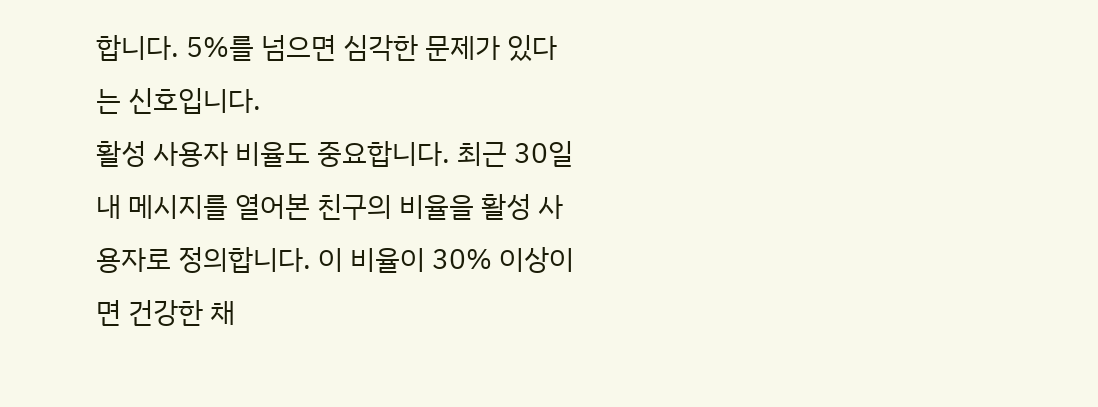합니다. 5%를 넘으면 심각한 문제가 있다는 신호입니다.
활성 사용자 비율도 중요합니다. 최근 30일 내 메시지를 열어본 친구의 비율을 활성 사용자로 정의합니다. 이 비율이 30% 이상이면 건강한 채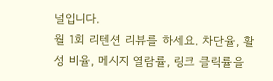널입니다.
월 1회 리텐션 리뷰를 하세요. 차단율, 활성 비율, 메시지 열람률, 링크 클릭률을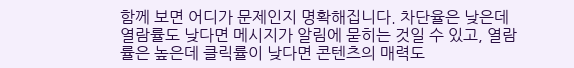함께 보면 어디가 문제인지 명확해집니다. 차단율은 낮은데 열람률도 낮다면 메시지가 알림에 묻히는 것일 수 있고, 열람률은 높은데 클릭률이 낮다면 콘텐츠의 매력도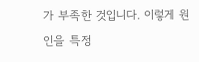가 부족한 것입니다. 이렇게 원인을 특정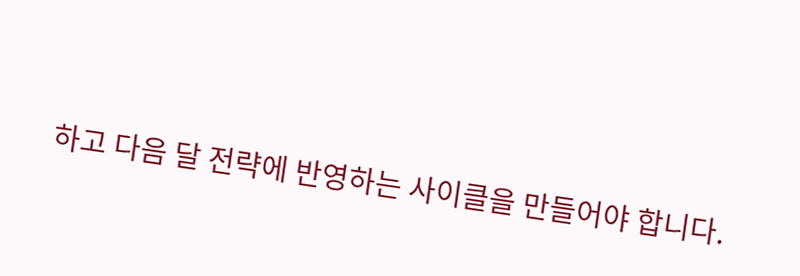하고 다음 달 전략에 반영하는 사이클을 만들어야 합니다.